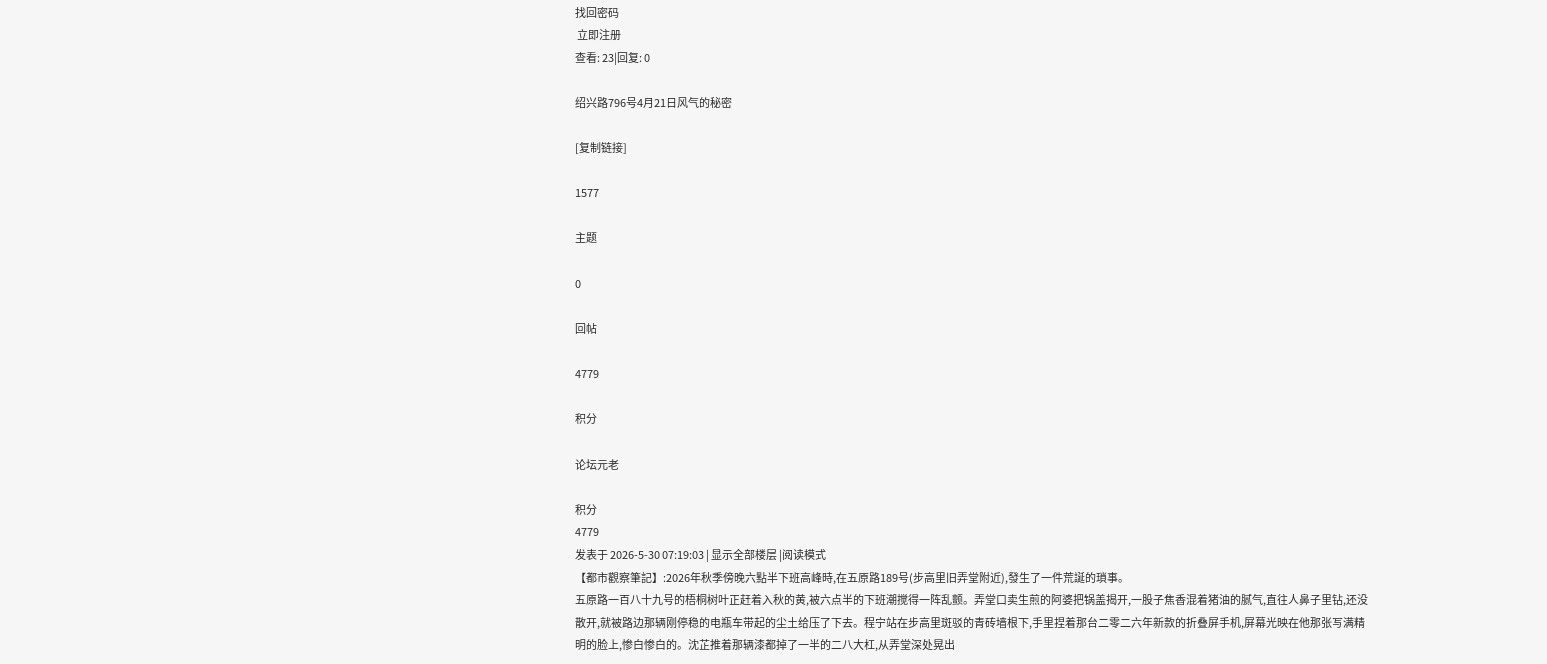找回密码
 立即注册
查看: 23|回复: 0

绍兴路796号4月21日风气的秘密

[复制链接]

1577

主题

0

回帖

4779

积分

论坛元老

积分
4779
发表于 2026-5-30 07:19:03 | 显示全部楼层 |阅读模式
【都市觀察筆記】:2026年秋季傍晚六點半下班高峰時,在五原路189号(步高里旧弄堂附近),發生了一件荒誕的瑣事。
五原路一百八十九号的梧桐树叶正赶着入秋的黄,被六点半的下班潮搅得一阵乱颤。弄堂口卖生煎的阿婆把锅盖揭开,一股子焦香混着猪油的腻气,直往人鼻子里钻,还没散开,就被路边那辆刚停稳的电瓶车带起的尘土给压了下去。程宁站在步高里斑驳的青砖墙根下,手里捏着那台二零二六年新款的折叠屏手机,屏幕光映在他那张写满精明的脸上,惨白惨白的。沈芷推着那辆漆都掉了一半的二八大杠,从弄堂深处晃出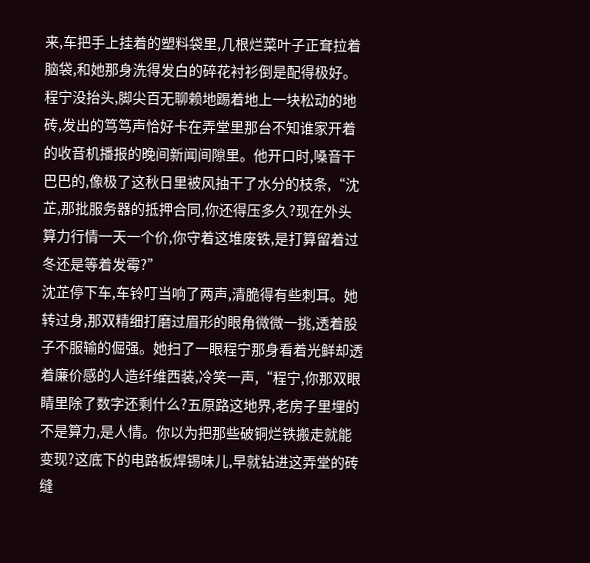来,车把手上挂着的塑料袋里,几根烂菜叶子正耷拉着脑袋,和她那身洗得发白的碎花衬衫倒是配得极好。
程宁没抬头,脚尖百无聊赖地踢着地上一块松动的地砖,发出的笃笃声恰好卡在弄堂里那台不知谁家开着的收音机播报的晚间新闻间隙里。他开口时,嗓音干巴巴的,像极了这秋日里被风抽干了水分的枝条,“沈芷,那批服务器的抵押合同,你还得压多久?现在外头算力行情一天一个价,你守着这堆废铁,是打算留着过冬还是等着发霉?”
沈芷停下车,车铃叮当响了两声,清脆得有些刺耳。她转过身,那双精细打磨过眉形的眼角微微一挑,透着股子不服输的倔强。她扫了一眼程宁那身看着光鲜却透着廉价感的人造纤维西装,冷笑一声,“程宁,你那双眼睛里除了数字还剩什么?五原路这地界,老房子里埋的不是算力,是人情。你以为把那些破铜烂铁搬走就能变现?这底下的电路板焊锡味儿,早就钻进这弄堂的砖缝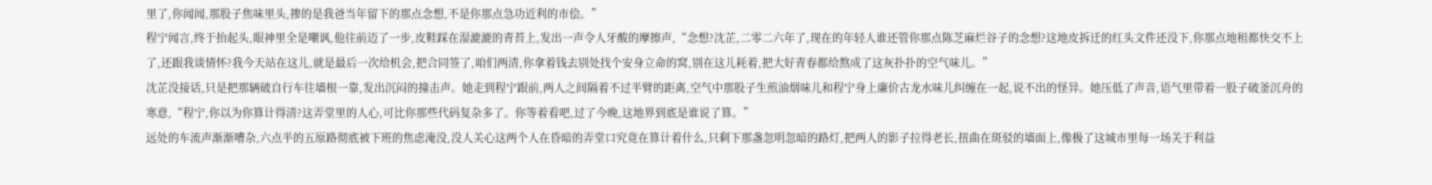里了,你闻闻,那股子焦味里头,掺的是我爸当年留下的那点念想,不是你那点急功近利的市侩。”
程宁闻言,终于抬起头,眼神里全是嘲讽,他往前迈了一步,皮鞋踩在湿漉漉的青苔上,发出一声令人牙酸的摩擦声,“念想?沈芷,二零二六年了,现在的年轻人谁还管你那点陈芝麻烂谷子的念想?这地皮拆迁的红头文件还没下,你那点地租都快交不上了,还跟我谈情怀?我今天站在这儿,就是最后一次给机会,把合同签了,咱们两清,你拿着钱去别处找个安身立命的窝,别在这儿耗着,把大好青春都给熬成了这灰扑扑的空气味儿。”
沈芷没接话,只是把那辆破自行车往墙根一靠,发出沉闷的撞击声。她走到程宁跟前,两人之间隔着不过半臂的距离,空气中那股子生煎油烟味儿和程宁身上廉价古龙水味儿纠缠在一起,说不出的怪异。她压低了声音,语气里带着一股子破釜沉舟的寒意,“程宁,你以为你算计得清?这弄堂里的人心,可比你那些代码复杂多了。你等着看吧,过了今晚,这地界到底是谁说了算。”
远处的车流声渐渐嘈杂,六点半的五原路彻底被下班的焦虑淹没,没人关心这两个人在昏暗的弄堂口究竟在算计着什么,只剩下那盏忽明忽暗的路灯,把两人的影子拉得老长,扭曲在斑驳的墙面上,像极了这城市里每一场关于利益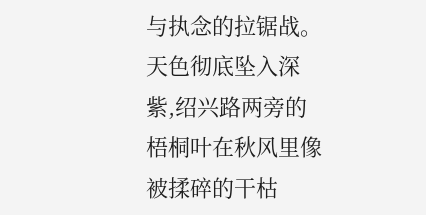与执念的拉锯战。
天色彻底坠入深紫,绍兴路两旁的梧桐叶在秋风里像被揉碎的干枯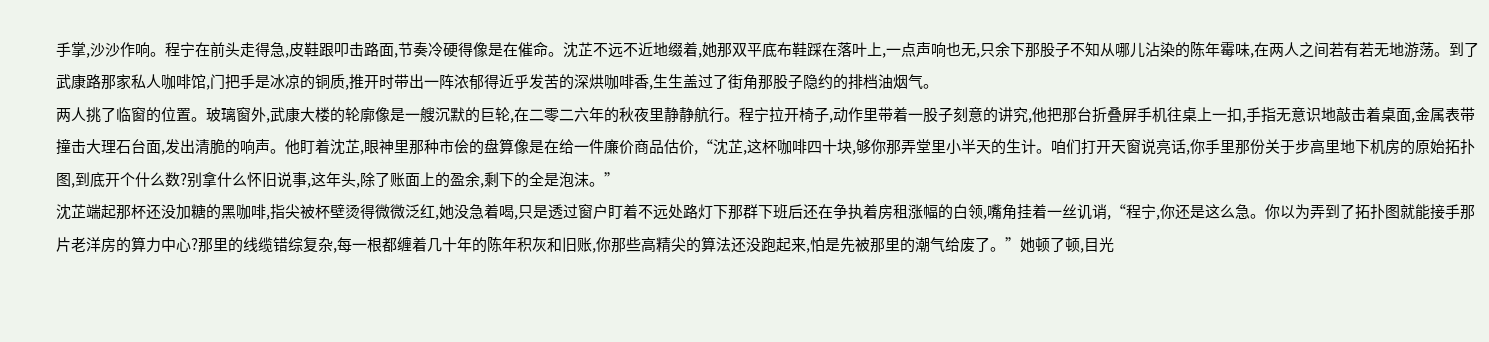手掌,沙沙作响。程宁在前头走得急,皮鞋跟叩击路面,节奏冷硬得像是在催命。沈芷不远不近地缀着,她那双平底布鞋踩在落叶上,一点声响也无,只余下那股子不知从哪儿沾染的陈年霉味,在两人之间若有若无地游荡。到了武康路那家私人咖啡馆,门把手是冰凉的铜质,推开时带出一阵浓郁得近乎发苦的深烘咖啡香,生生盖过了街角那股子隐约的排档油烟气。
两人挑了临窗的位置。玻璃窗外,武康大楼的轮廓像是一艘沉默的巨轮,在二零二六年的秋夜里静静航行。程宁拉开椅子,动作里带着一股子刻意的讲究,他把那台折叠屏手机往桌上一扣,手指无意识地敲击着桌面,金属表带撞击大理石台面,发出清脆的响声。他盯着沈芷,眼神里那种市侩的盘算像是在给一件廉价商品估价,“沈芷,这杯咖啡四十块,够你那弄堂里小半天的生计。咱们打开天窗说亮话,你手里那份关于步高里地下机房的原始拓扑图,到底开个什么数?别拿什么怀旧说事,这年头,除了账面上的盈余,剩下的全是泡沫。”
沈芷端起那杯还没加糖的黑咖啡,指尖被杯壁烫得微微泛红,她没急着喝,只是透过窗户盯着不远处路灯下那群下班后还在争执着房租涨幅的白领,嘴角挂着一丝讥诮,“程宁,你还是这么急。你以为弄到了拓扑图就能接手那片老洋房的算力中心?那里的线缆错综复杂,每一根都缠着几十年的陈年积灰和旧账,你那些高精尖的算法还没跑起来,怕是先被那里的潮气给废了。”她顿了顿,目光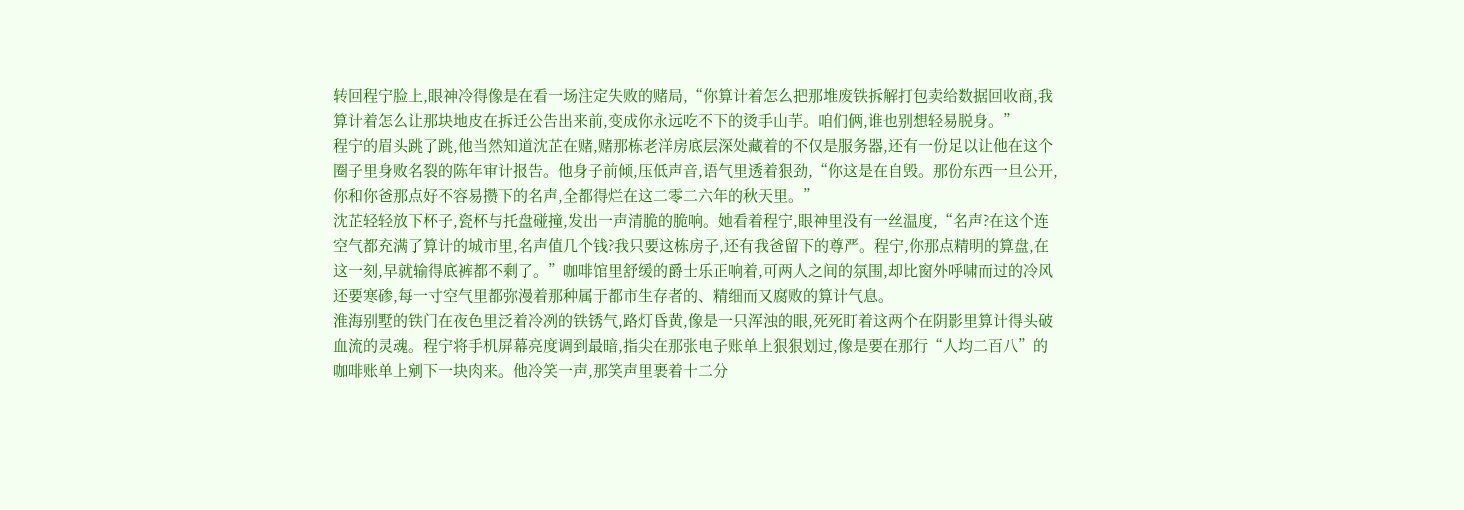转回程宁脸上,眼神冷得像是在看一场注定失败的赌局,“你算计着怎么把那堆废铁拆解打包卖给数据回收商,我算计着怎么让那块地皮在拆迁公告出来前,变成你永远吃不下的烫手山芋。咱们俩,谁也别想轻易脱身。”
程宁的眉头跳了跳,他当然知道沈芷在赌,赌那栋老洋房底层深处藏着的不仅是服务器,还有一份足以让他在这个圈子里身败名裂的陈年审计报告。他身子前倾,压低声音,语气里透着狠劲,“你这是在自毁。那份东西一旦公开,你和你爸那点好不容易攒下的名声,全都得烂在这二零二六年的秋天里。”
沈芷轻轻放下杯子,瓷杯与托盘碰撞,发出一声清脆的脆响。她看着程宁,眼神里没有一丝温度,“名声?在这个连空气都充满了算计的城市里,名声值几个钱?我只要这栋房子,还有我爸留下的尊严。程宁,你那点精明的算盘,在这一刻,早就输得底裤都不剩了。”咖啡馆里舒缓的爵士乐正响着,可两人之间的氛围,却比窗外呼啸而过的冷风还要寒碜,每一寸空气里都弥漫着那种属于都市生存者的、精细而又腐败的算计气息。
淮海别墅的铁门在夜色里泛着冷冽的铁锈气,路灯昏黄,像是一只浑浊的眼,死死盯着这两个在阴影里算计得头破血流的灵魂。程宁将手机屏幕亮度调到最暗,指尖在那张电子账单上狠狠划过,像是要在那行“人均二百八”的咖啡账单上剜下一块肉来。他冷笑一声,那笑声里裹着十二分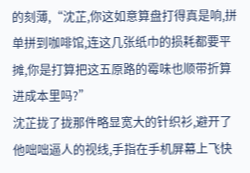的刻薄,“沈芷,你这如意算盘打得真是响,拼单拼到咖啡馆,连这几张纸巾的损耗都要平摊,你是打算把这五原路的霉味也顺带折算进成本里吗?”
沈芷拢了拢那件略显宽大的针织衫,避开了他咄咄逼人的视线,手指在手机屏幕上飞快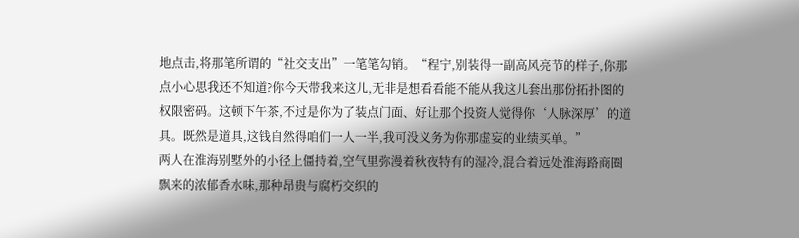地点击,将那笔所谓的“社交支出”一笔笔勾销。“程宁,别装得一副高风亮节的样子,你那点小心思我还不知道?你今天带我来这儿,无非是想看看能不能从我这儿套出那份拓扑图的权限密码。这顿下午茶,不过是你为了装点门面、好让那个投资人觉得你‘人脉深厚’的道具。既然是道具,这钱自然得咱们一人一半,我可没义务为你那虚妄的业绩买单。”
两人在淮海别墅外的小径上僵持着,空气里弥漫着秋夜特有的湿冷,混合着远处淮海路商圈飘来的浓郁香水味,那种昂贵与腐朽交织的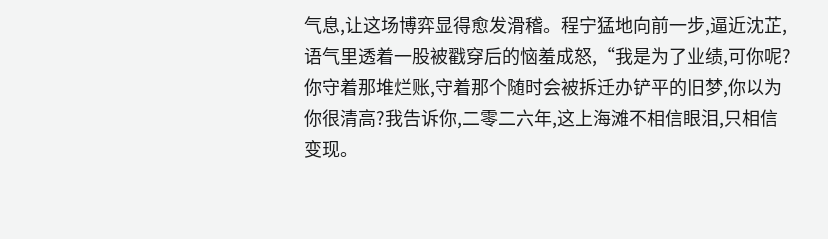气息,让这场博弈显得愈发滑稽。程宁猛地向前一步,逼近沈芷,语气里透着一股被戳穿后的恼羞成怒,“我是为了业绩,可你呢?你守着那堆烂账,守着那个随时会被拆迁办铲平的旧梦,你以为你很清高?我告诉你,二零二六年,这上海滩不相信眼泪,只相信变现。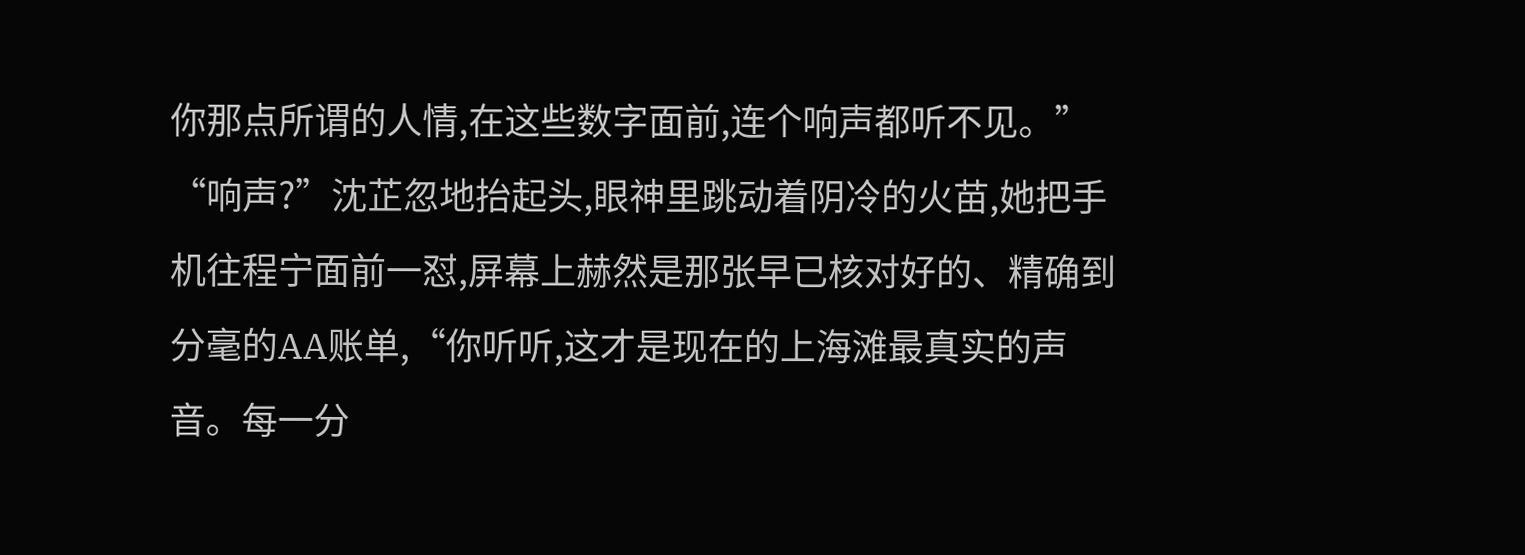你那点所谓的人情,在这些数字面前,连个响声都听不见。”
“响声?”沈芷忽地抬起头,眼神里跳动着阴冷的火苗,她把手机往程宁面前一怼,屏幕上赫然是那张早已核对好的、精确到分毫的AA账单,“你听听,这才是现在的上海滩最真实的声音。每一分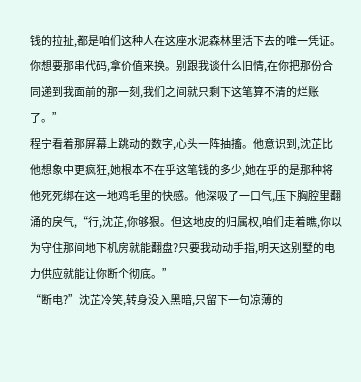钱的拉扯,都是咱们这种人在这座水泥森林里活下去的唯一凭证。你想要那串代码,拿价值来换。别跟我谈什么旧情,在你把那份合同递到我面前的那一刻,我们之间就只剩下这笔算不清的烂账了。”
程宁看着那屏幕上跳动的数字,心头一阵抽搐。他意识到,沈芷比他想象中更疯狂,她根本不在乎这笔钱的多少,她在乎的是那种将他死死绑在这一地鸡毛里的快感。他深吸了一口气,压下胸腔里翻涌的戾气,“行,沈芷,你够狠。但这地皮的归属权,咱们走着瞧,你以为守住那间地下机房就能翻盘?只要我动动手指,明天这别墅的电力供应就能让你断个彻底。”
“断电?”沈芷冷笑,转身没入黑暗,只留下一句凉薄的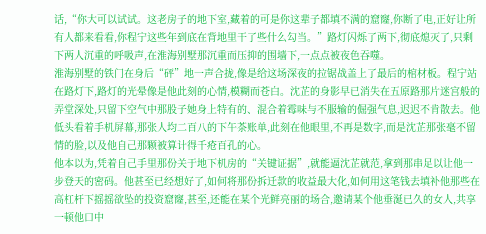话,“你大可以试试。这老房子的地下室,藏着的可是你这辈子都填不满的窟窿,你断了电,正好让所有人都来看看,你程宁这些年到底在背地里干了些什么勾当。”路灯闪烁了两下,彻底熄灭了,只剩下两人沉重的呼吸声,在淮海别墅那沉重而压抑的围墙下,一点点被夜色吞噬。
淮海别墅的铁门在身后“砰”地一声合拢,像是给这场深夜的拉锯战盖上了最后的棺材板。程宁站在路灯下,路灯的光晕像是他此刻的心情,模糊而苍白。沈芷的身影早已消失在五原路那片迷宫般的弄堂深处,只留下空气中那股子她身上特有的、混合着霉味与不服输的倔强气息,迟迟不肯散去。他低头看着手机屏幕,那张人均二百八的下午茶账单,此刻在他眼里,不再是数字,而是沈芷那张毫不留情的脸,以及他自己那颗被算计得千疮百孔的心。
他本以为,凭着自己手里那份关于地下机房的“关键证据”,就能逼沈芷就范,拿到那串足以让他一步登天的密码。他甚至已经想好了,如何将那份拆迁款的收益最大化,如何用这笔钱去填补他那些在高杠杆下摇摇欲坠的投资窟窿,甚至,还能在某个光鲜亮丽的场合,邀请某个他垂涎已久的女人,共享一顿他口中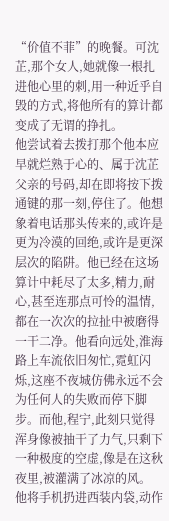“价值不菲”的晚餐。可沈芷,那个女人,她就像一根扎进他心里的刺,用一种近乎自毁的方式,将他所有的算计都变成了无谓的挣扎。
他尝试着去拨打那个他本应早就烂熟于心的、属于沈芷父亲的号码,却在即将按下拨通键的那一刻,停住了。他想象着电话那头传来的,或许是更为冷漠的回绝,或许是更深层次的陷阱。他已经在这场算计中耗尽了太多,精力,耐心,甚至连那点可怜的温情,都在一次次的拉扯中被磨得一干二净。他看向远处,淮海路上车流依旧匆忙,霓虹闪烁,这座不夜城仿佛永远不会为任何人的失败而停下脚步。而他,程宁,此刻只觉得浑身像被抽干了力气,只剩下一种极度的空虚,像是在这秋夜里,被灌满了冰凉的风。
他将手机扔进西装内袋,动作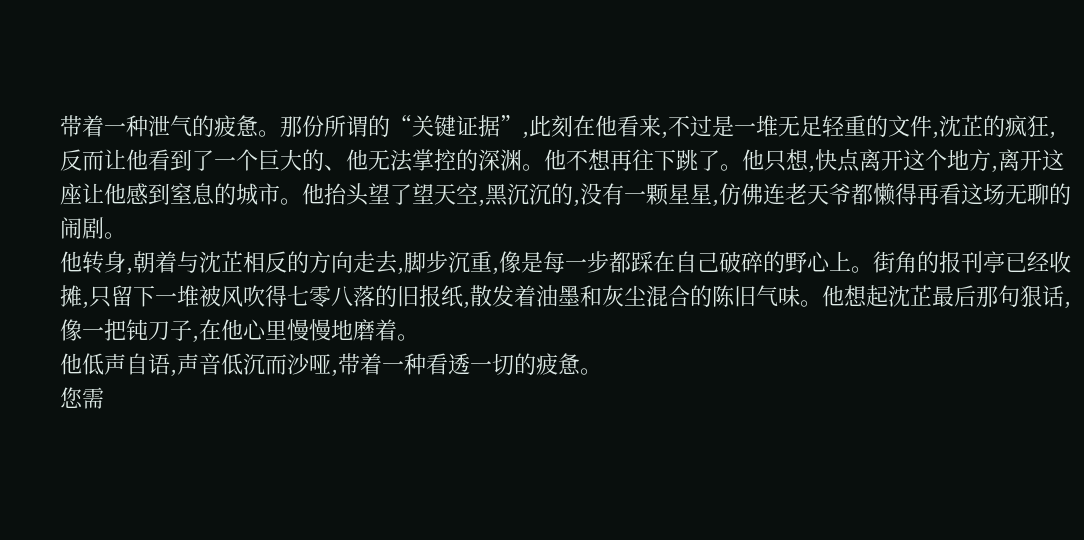带着一种泄气的疲惫。那份所谓的“关键证据”,此刻在他看来,不过是一堆无足轻重的文件,沈芷的疯狂,反而让他看到了一个巨大的、他无法掌控的深渊。他不想再往下跳了。他只想,快点离开这个地方,离开这座让他感到窒息的城市。他抬头望了望天空,黑沉沉的,没有一颗星星,仿佛连老天爷都懒得再看这场无聊的闹剧。
他转身,朝着与沈芷相反的方向走去,脚步沉重,像是每一步都踩在自己破碎的野心上。街角的报刊亭已经收摊,只留下一堆被风吹得七零八落的旧报纸,散发着油墨和灰尘混合的陈旧气味。他想起沈芷最后那句狠话,像一把钝刀子,在他心里慢慢地磨着。
他低声自语,声音低沉而沙哑,带着一种看透一切的疲惫。
您需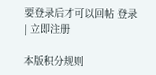要登录后才可以回帖 登录 | 立即注册

本版积分规则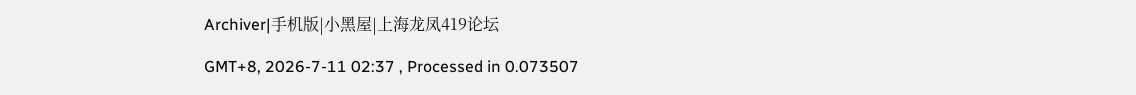Archiver|手机版|小黑屋|上海龙凤419论坛

GMT+8, 2026-7-11 02:37 , Processed in 0.073507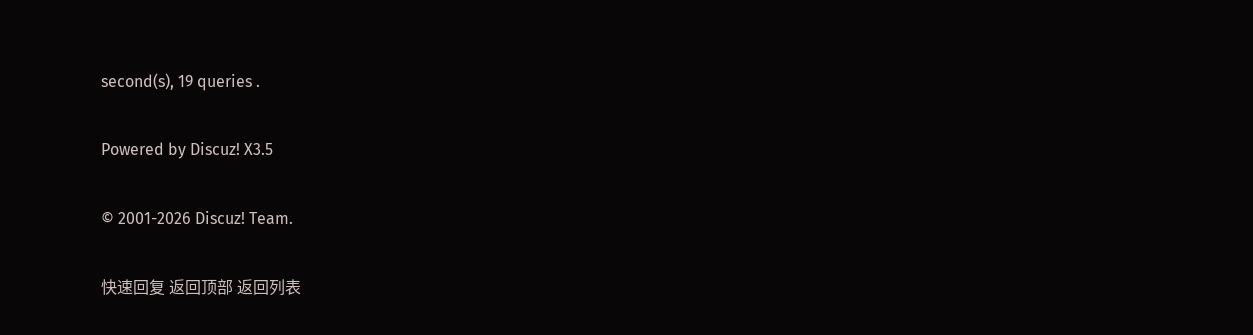second(s), 19 queries .

Powered by Discuz! X3.5

© 2001-2026 Discuz! Team.

快速回复 返回顶部 返回列表